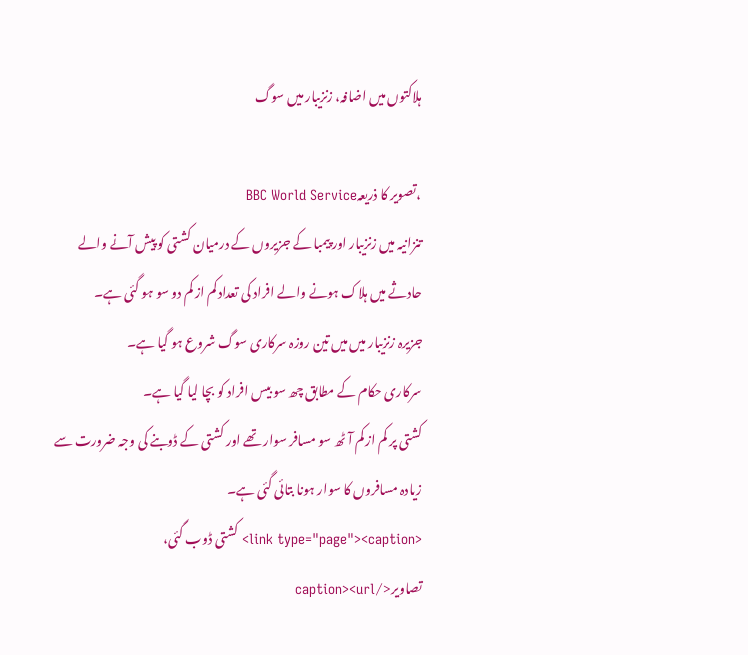ہلاکتوں میں اضافہ، زنزیبار میں سوگ

،تصویر کا ذریعہBBC World Service
تنزانیہ میں زنزیبار اور پیمبا کے جزیروں کے درمیان کشتی کو پیش آنے والے حادثے میں ہلاک ہونے والے افراد کی تعداد کم از کم دو سو ہو گئی ہے۔
جزیرہ زنزیبار میں میں تین روزہ سرکاری سوگ شروع ہو گیا ہے۔
سرکاری حکام کے مطابق چھ سو بیس افراد کو بچا لیا گیا ہے۔
کشتی پر کم از کم آٹھ سو مسافر سوار تھے اور کشتی کے ڈوبنے کی وجہ ضرورت سے زیادہ مسافروں کا سوار ہونا بتائی گئی ہے۔
<link type="page"><caption> کشتی ڈوب گئی، تصاویر</caption><url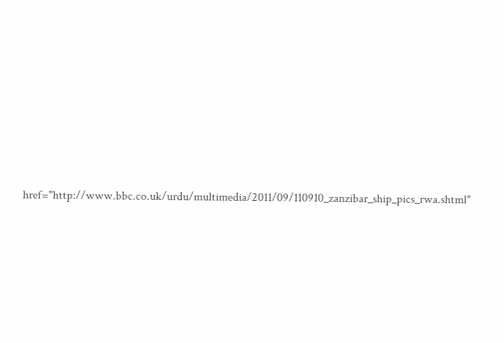href="http://www.bbc.co.uk/urdu/multimedia/2011/09/110910_zanzibar_ship_pics_rwa.shtml"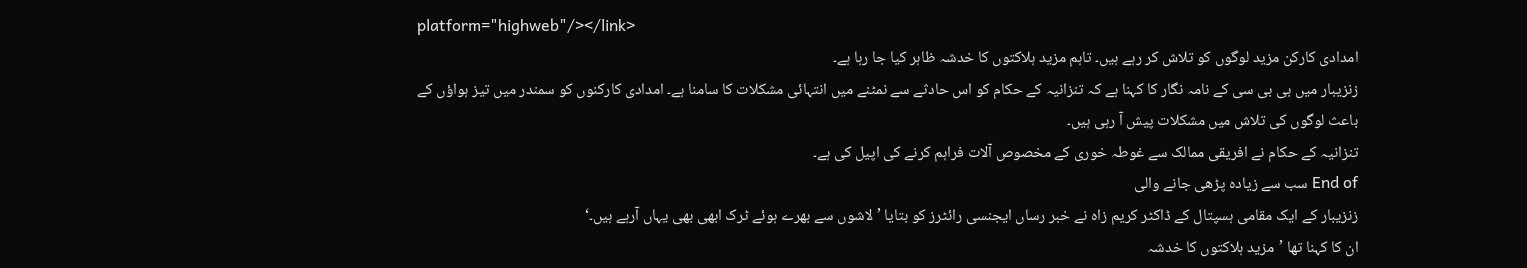platform="highweb"/></link>
امدادی کارکن مزید لوگوں کو تلاش کر رہے ہیں۔ تاہم مزید ہلاکتوں کا خدشہ ظاہر کیا جا رہا ہے۔
زنزیبار میں بی بی سی کے نامہ نگار کا کہنا ہے کہ تنزانیہ کے حکام کو اس حادثے سے نمٹنے میں انتہائی مشکلات کا سامنا ہے۔ امدادی کارکنوں کو سمندر میں تیز ہواؤں کے باعث لوگوں کی تلاش میں مشکلات پیش آ رہی ہیں۔
تنزانیہ کے حکام نے افریقی ممالک سے غوطہ خوری کے مخصوص آلات فراہم کرنے کی اپیل کی ہے۔
End of سب سے زیادہ پڑھی جانے والی
زنزیبار کے ایک مقامی ہسپتال کے ڈاکٹر کریم زاہ نے خبر رساں ایجنسی رائٹرز کو بتایا ’لاشوں سے بھرے ہوئے ٹرک ابھی بھی یہاں آرہے ہیں۔‘
ان کا کہنا تھا ’مزید ہلاکتوں کا خدشہ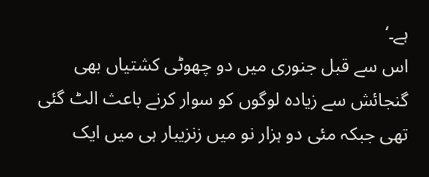ہے۔‘
اس سے قبل جنوری میں دو چھوٹی کشتیاں بھی گنجائش سے زیادہ لوگوں کو سوار کرنے باعث الٹ گئی تھی جبکہ مئی دو ہزار نو میں زنزیبار ہی میں ایک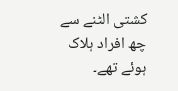کشتی الٹنے سے چھ افراد ہلاک ہوئے تھے۔